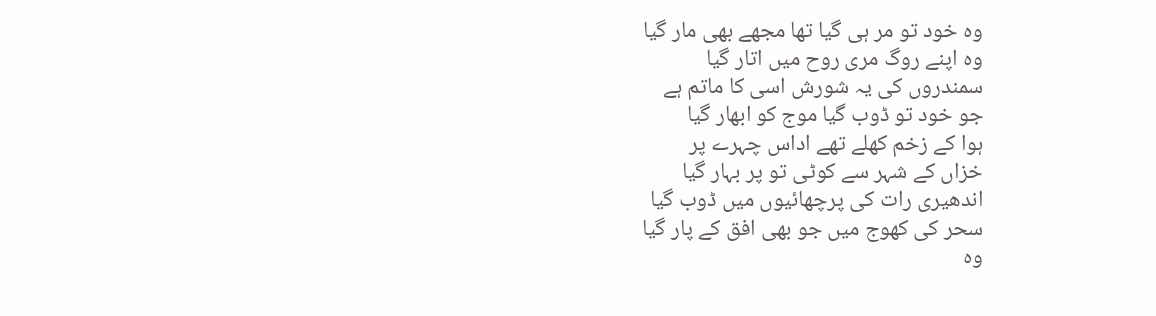وہ خود تو مر ہی گیا تھا مجھے بھی مار گیا
وہ اپنے روگ مری روح میں اتار گیا
سمندروں کی یہ شورش اسی کا ماتم ہے
جو خود تو ڈوب گیا موج کو ابھار گیا
ہوا کے زخم کھلے تھے اداس چہرے پر
خزاں کے شہر سے کوٹی تو پر بہار گیا
اندھیری رات کی پرچھائیوں میں ڈوب گیا
سحر کی کھوج میں جو بھی افق کے پار گیا
وہ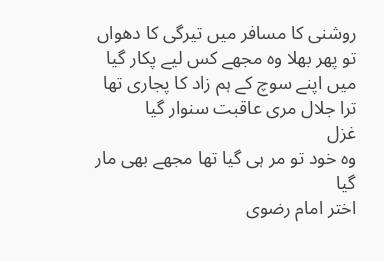روشنی کا مسافر میں تیرگی کا دھواں
تو پھر بھلا وہ مجھے کس لیے پکار گیا
میں اپنے سوچ کے ہم زاد کا پجاری تھا
ترا جلال مری عاقبت سنوار گیا
غزل
وہ خود تو مر ہی گیا تھا مجھے بھی مار گیا
اختر امام رضوی